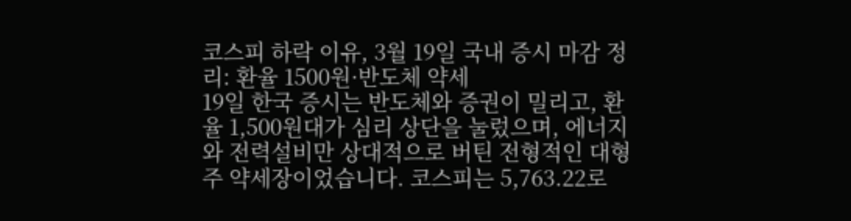코스피 하락 이유, 3월 19일 국내 증시 마감 정리: 환율 1500원·반도체 약세
19일 한국 증시는 반도체와 증권이 밀리고, 환율 1,500원대가 심리 상단을 눌렀으며, 에너지와 전력설비만 상대적으로 버틴 전형적인 대형주 약세장이었습니다. 코스피는 5,763.22로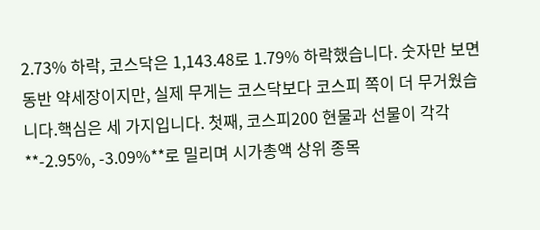2.73% 하락, 코스닥은 1,143.48로 1.79% 하락했습니다. 숫자만 보면 동반 약세장이지만, 실제 무게는 코스닥보다 코스피 쪽이 더 무거웠습니다.핵심은 세 가지입니다. 첫째, 코스피200 현물과 선물이 각각 **-2.95%, -3.09%**로 밀리며 시가총액 상위 종목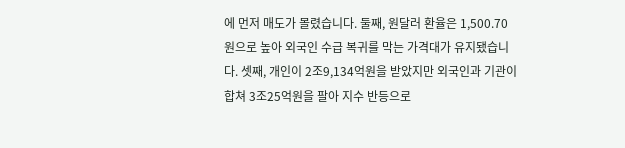에 먼저 매도가 몰렸습니다. 둘째, 원달러 환율은 1,500.70원으로 높아 외국인 수급 복귀를 막는 가격대가 유지됐습니다. 셋째, 개인이 2조9,134억원을 받았지만 외국인과 기관이 합쳐 3조25억원을 팔아 지수 반등으로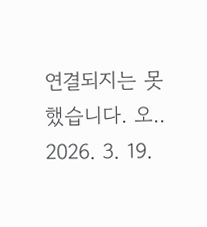연결되지는 못했습니다. 오..
2026. 3. 19.